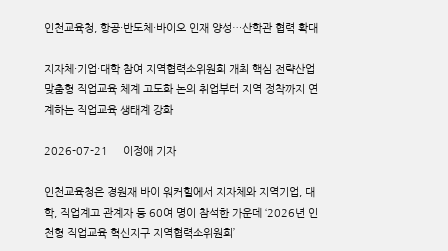인천교육청, 항공·반도체·바이오 인재 양성…산학관 협력 확대

지자체·기업·대학 참여 지역협력소위원회 개최 핵심 전략산업 맞춤형 직업교육 체계 고도화 논의 취업부터 지역 정착까지 연계하는 직업교육 생태계 강화

2026-07-21     이정애 기자

인천교육청은 경원재 바이 워커힐에서 지자체와 지역기업, 대학, 직업계고 관계자 등 60여 명이 참석한 가운데 ‘2026년 인천형 직업교육 혁신지구 지역협력소위원회’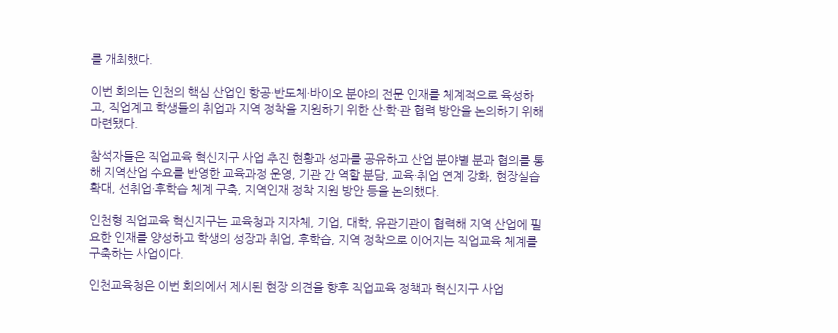를 개최했다.

이번 회의는 인천의 핵심 산업인 항공·반도체·바이오 분야의 전문 인재를 체계적으로 육성하고, 직업계고 학생들의 취업과 지역 정착을 지원하기 위한 산·학·관 협력 방안을 논의하기 위해 마련됐다.

참석자들은 직업교육 혁신지구 사업 추진 현황과 성과를 공유하고 산업 분야별 분과 협의를 통해 지역산업 수요를 반영한 교육과정 운영, 기관 간 역할 분담, 교육·취업 연계 강화, 현장실습 확대, 선취업·후학습 체계 구축, 지역인재 정착 지원 방안 등을 논의했다.

인천형 직업교육 혁신지구는 교육청과 지자체, 기업, 대학, 유관기관이 협력해 지역 산업에 필요한 인재를 양성하고 학생의 성장과 취업, 후학습, 지역 정착으로 이어지는 직업교육 체계를 구축하는 사업이다.

인천교육청은 이번 회의에서 제시된 현장 의견을 향후 직업교육 정책과 혁신지구 사업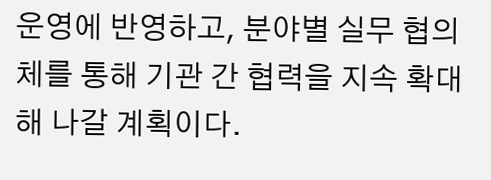운영에 반영하고, 분야별 실무 협의체를 통해 기관 간 협력을 지속 확대해 나갈 계획이다.